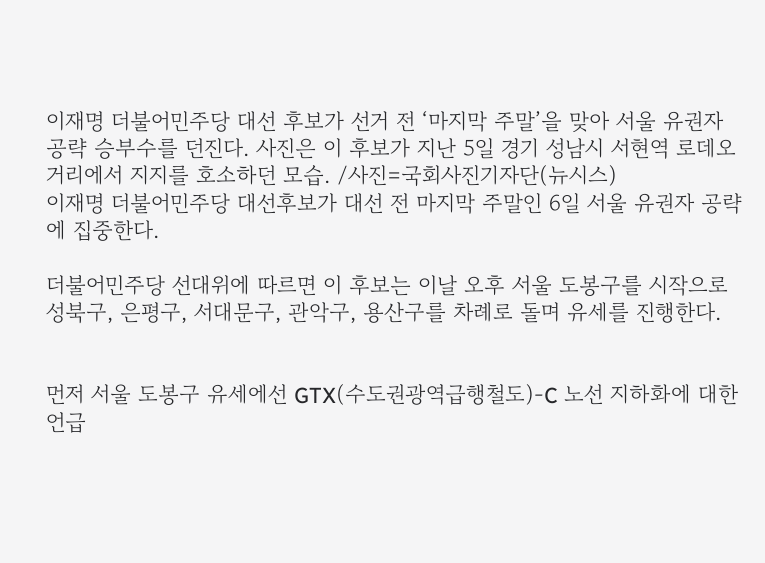이재명 더불어민주당 대선 후보가 선거 전 ‘마지막 주말’을 맞아 서울 유권자 공략 승부수를 던진다. 사진은 이 후보가 지난 5일 경기 성남시 서현역 로데오거리에서 지지를 호소하던 모습. /사진=국회사진기자단(뉴시스)
이재명 더불어민주당 대선후보가 대선 전 마지막 주말인 6일 서울 유권자 공략에 집중한다.

더불어민주당 선대위에 따르면 이 후보는 이날 오후 서울 도봉구를 시작으로 성북구, 은평구, 서대문구, 관악구, 용산구를 차례로 돌며 유세를 진행한다.


먼저 서울 도봉구 유세에선 GTX(수도권광역급행철도)-C 노선 지하화에 대한 언급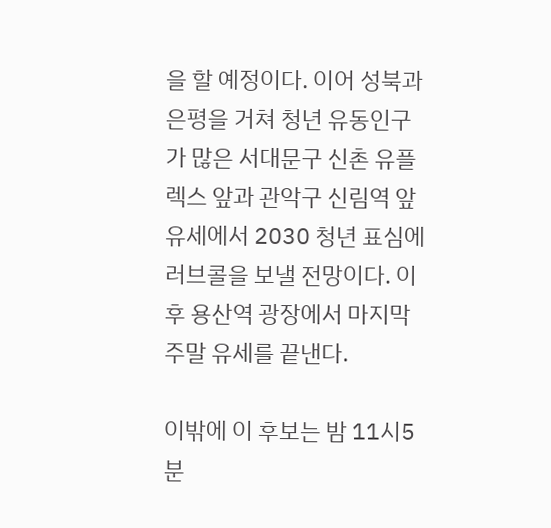을 할 예정이다. 이어 성북과 은평을 거쳐 청년 유동인구가 많은 서대문구 신촌 유플렉스 앞과 관악구 신림역 앞 유세에서 2030 청년 표심에 러브콜을 보낼 전망이다. 이후 용산역 광장에서 마지막 주말 유세를 끝낸다.

이밖에 이 후보는 밤 11시5분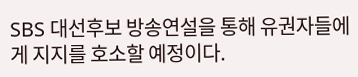SBS 대선후보 방송연설을 통해 유권자들에게 지지를 호소할 예정이다.